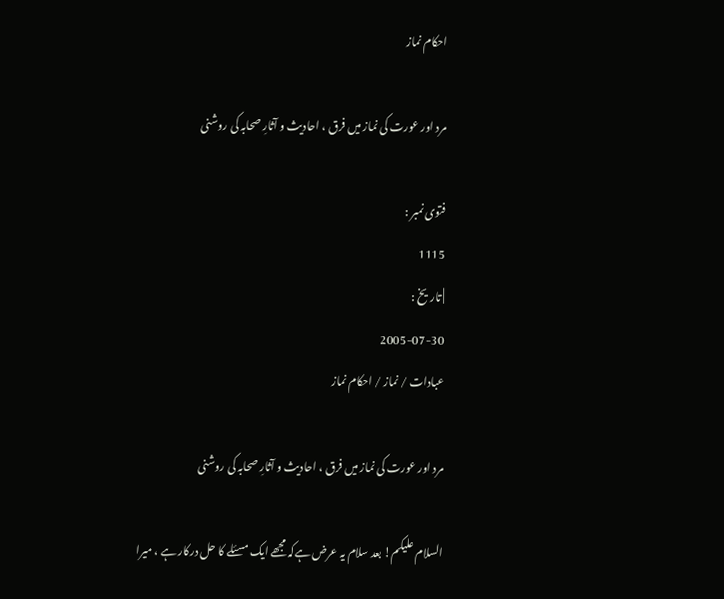احکام نماز

مرد اور عورت کی نماز میں فرق ، احادیث و آثارِ صحابہ کی روشنی

فتوی نمبر :
1115
| تاریخ :
2005-07-30
عبادات / نماز / احکام نماز

مرد اور عورت کی نماز میں فرق ، احادیث و آثارِ صحابہ کی روشنی

السلام علیکم! بعد سلام یہ عرض ہےکہ مجھے ایک مسئلے کا حل درکار ہے ، میرا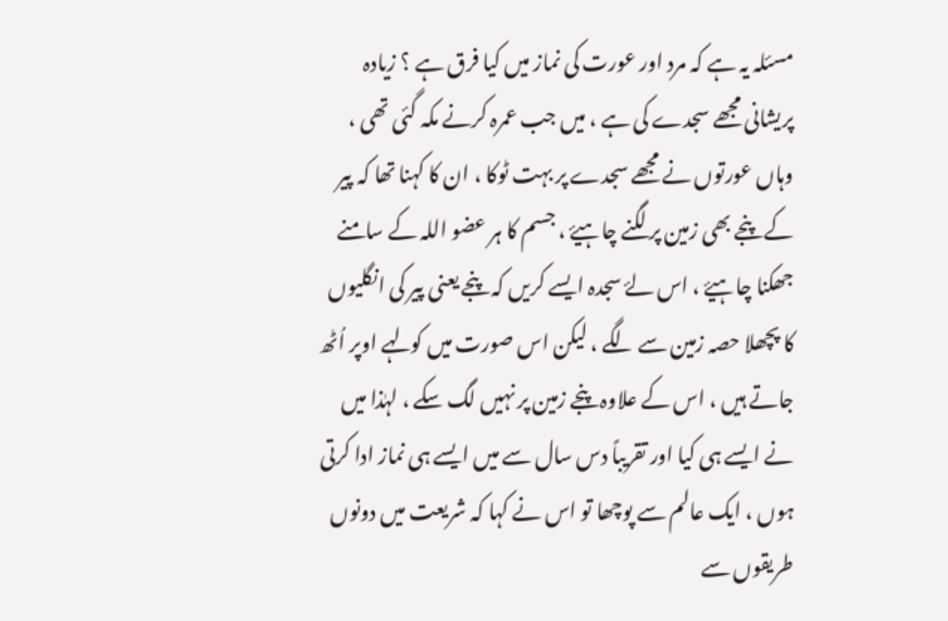مسئلہ یہ ہے کہ مرد اور عورت کی نماز میں کیا فرق ہے ؟ زیادہ پریشانی مجھے سجدے کی ہے ، میں جب عمرہ کرنے مکہ گئی تھی ، وہاں عورتوں نے مجھے سجدے پر بہت ٹوکا ، ان کا کہنا تھا کہ پیر کے پنجے بھی زمین پر لگنے چاہیۓ ، جسم کا ہر عضو اللہ کے سامنے جھکنا چاہیۓ ، اس لۓ سجدہ ایسے کریں کہ پنجے یعنی پیر کی انگلیوں کا پچھلا حصہ زمین سے لگے ، لیکن اس صورت میں کولہے اوپر اُٹھ جاتے ہیں ، اس کے علاوہ پنجے زمین پر نہیں لگ سکے ، لہٰذا میں نے ایسے ہی کیا اور تقریباً دس سال سے میں ایسے ہی نماز ادا کرتی ہوں ، ایک عالم سے پوچھا تو اس نے کہا کہ شریعت میں دونوں طریقوں سے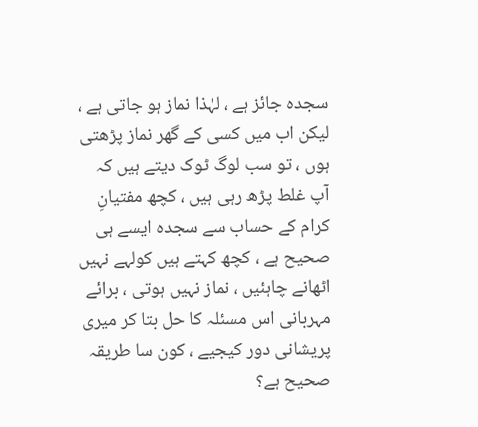سجدہ جائز ہے ، لہٰذا نماز ہو جاتی ہے ، لیکن اب میں کسی کے گھر نماز پڑھتی ہوں ، تو سب لوگ ٹوک دیتے ہیں کہ آپ غلط پڑھ رہی ہیں ، کچھ مفتیانِ کرام کے حساب سے سجدہ ایسے ہی صحیح ہے ، کچھ کہتے ہیں کولہے نہیں اٹھانے چاہئیں ، نماز نہیں ہوتی ، برائے مہربانی اس مسئلہ کا حل بتا کر میری پریشانی دور کیجیے ، کون سا طریقہ صحیح ہے؟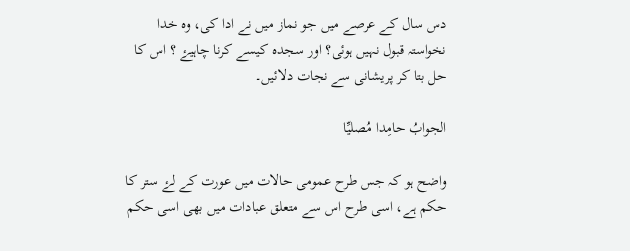دس سال کے عرصے میں جو نماز میں نے ادا کی، وہ خدا نخواستہ قبول نہیں ہوئی؟ اور سجدہ کیسے کرنا چاہیۓ ؟ اس کا حل بتا کر پریشانی سے نجات دلائیں۔

الجوابُ حامِدا مُصلیِّا

واضح ہو کہ جس طرح عمومی حالات میں عورت کے لۓ ستر کا حکم ہے، اسی طرح اس سے متعلق عبادات میں بھی اسی حکم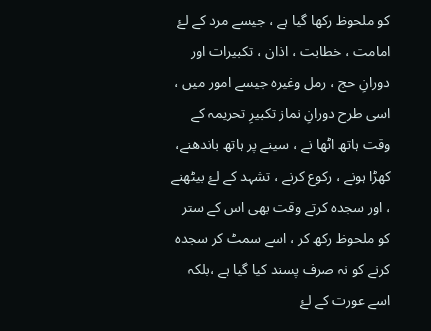کو ملحوظ رکھا گیا ہے ، جیسے مرد کے لۓ امامت ، خطابت ، اذان ، تکبیرات اور دورانِ حج ، رمل وغیرہ جیسے امور میں ، اسی طرح دورانِ نماز تکبیرِ تحریمہ کے وقت ہاتھ اٹھا نے ، سینے پر ہاتھ باندھنے، کھڑا ہونے ، رکوع کرنے ، تشہد کے لۓ بیٹھنے ، اور سجدہ کرتے وقت بھی اس کے ستر کو ملحوظ رکھ کر ، اسے سمٹ کر سجدہ کرنے کو نہ صرف پسند کیا گیا ہے ،بلکہ اسے عورت کے لۓ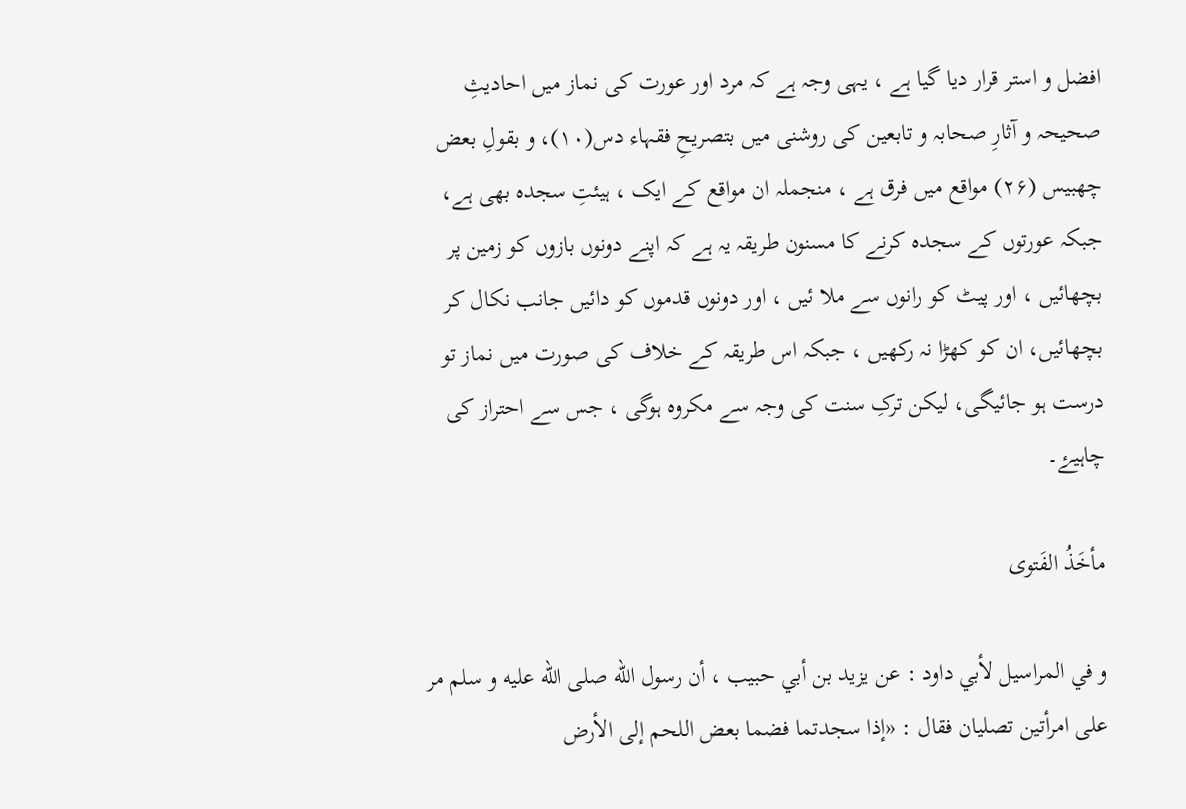افضل و استر قرار دیا گیا ہے ، یہی وجہ ہے کہ مرد اور عورت کی نماز میں احادیثِ صحیحہ و آثارِ صحابہ و تابعین کی روشنی میں بتصریحِ فقہاء دس(۱۰)، و بقولِ بعض چھبیس (۲۶) مواقع میں فرق ہے ، منجملہ ان مواقع کے ایک ، ہیئتِ سجدہ بھی ہے، جبکہ عورتوں کے سجدہ کرنے کا مسنون طریقہ یہ ہے کہ اپنے دونوں بازوں کو زمین پر بچھائیں ، اور پیٹ کو رانوں سے ملا ئیں ، اور دونوں قدموں کو دائیں جانب نکال کر بچھائیں، ان کو کھڑا نہ رکھیں ، جبکہ اس طریقہ کے خلاف کی صورت میں نماز تو درست ہو جائیگی، لیکن ترکِ سنت کی وجہ سے مکروہ ہوگی ، جس سے احتراز کی چاہیۓ۔

مأخَذُ الفَتوی

و في المراسيل لأبي داود : عن يزيد بن أبي حبيب ، أن رسول الله صلى الله عليه و سلم مر على امرأتين تصليان فقال : «إذا سجدتما فضما بعض اللحم إلى الأرض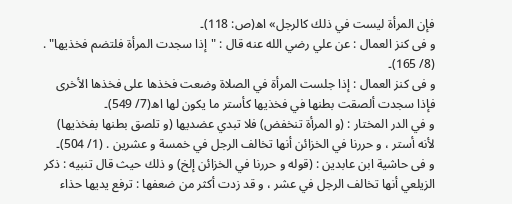فإن المرأة ليست في ذلك كالرجل» اھ(ص: 118)۔
و فی كنز العمال : عن علي رضي الله عنه قال : "إذا سجدت المرأة فلتضم فخذيها" . (8/ 165)۔
و فى كنز العمال : إذا جلست المرأة في الصلاة وضعت فخذها على فخذها الأخرى فإذا سجدت ألصقت بطنها في فخذيها كأستر ما يكون لها اھ(7/ 549)۔
و في الدر المختار : (و المرأة تنخفض) فلا تبدي عضديها (و تلصق بطنها بفخذيها) لأنه أستر ، و حررنا في الخزائن أنها تخالف الرجل في خمسة و عشرين . (1/ 504)۔
و فى حاشية ابن عابدين : (قوله و حررنا في الخزائن إلخ) و ذلك حيث قال تنبيه : ذكر الزيلعي أنها تخالف الرجل في عشر ، و قد زدت أكثر من ضعفها : ترفع يديها حذاء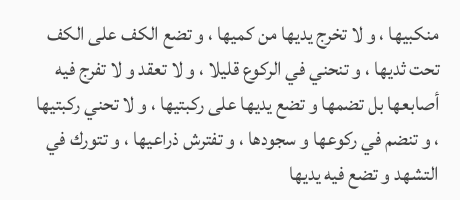منكبيها ، و لا تخرج يديها من كميها ، و تضع الكف على الكف تحت ثديها ، و تنحني في الركوع قليلا ، و لا تعقد و لا تفرج فيه أصابعها بل تضمها و تضع يديها على ركبتيها ، و لا تحني ركبتيها ، و تنضم في ركوعها و سجودها ، و تفترش ذراعيها ، و تتورك في التشهد و تضع فيه يديها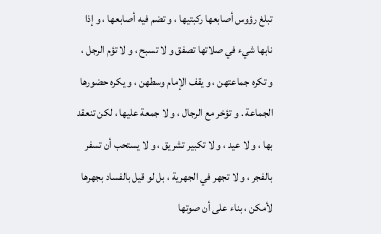تبلغ رؤوس أصابعها ركبتيها ، و تضم فيه أصابعها ، و إذا نابها شيء في صلاتها تصفق و لا تسبح ، و لا تؤم الرجل ، و تكره جماعتهن ، و يقف الإمام وسطهن ، و يكره حضورها الجماعة . و تؤخر مع الرجال ، و لا جمعة عليها ، لكن تنعقد بها ، و لا عيد ، و لا تكبير تشريق ، و لا يستحب أن تسفر بالفجر ، و لا تجهر في الجهرية ، بل لو قيل بالفساد بجهرها لأمكن ، بناء على أن صوتها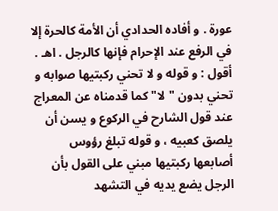عورة . و أفاده الحدادي أن الأمة كالحرة إلا في الرفع عند الإحرام فإنها كالرجل . اهـ . أقول : و قوله و لا تحني ركبتيها صوابه و تحني بدون "لا" كما قدمناه عن المعراج عند قول الشارح في الركوع و يسن أن يلصق كعبيه ، و قوله تبلغ رؤوس أصابعها ركبتيها مبني على القول بأن الرجل يضع يديه في التشهد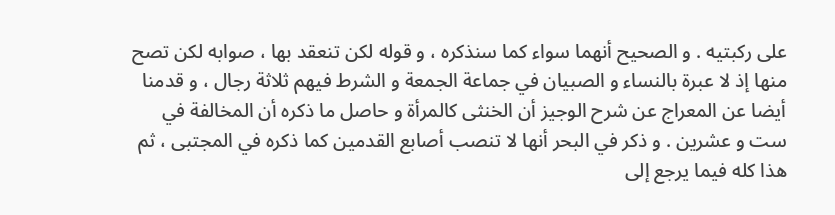على ركبتيه . و الصحيح أنهما سواء كما سنذكره ، و قوله لكن تنعقد بها ، صوابه لكن تصح منها إذ لا عبرة بالنساء و الصبيان في جماعة الجمعة و الشرط فيهم ثلاثة رجال ، و قدمنا أيضا عن المعراج عن شرح الوجيز أن الخنثى كالمرأة و حاصل ما ذكره أن المخالفة في ست و عشرين . و ذكر في البحر أنها لا تنصب أصابع القدمين كما ذكره في المجتبى ، ثم هذا كله فيما يرجع إلى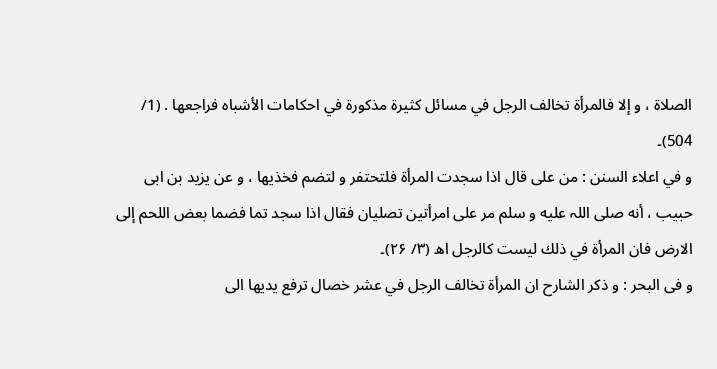الصلاة ، و إلا فالمرأة تخالف الرجل في مسائل كثيرة مذكورة في احكامات الأشباه فراجعها . (1/ 504)۔
و في اعلاء السنن : من على قال اذا سجدت المرأة فلتحتفر و لتضم فخذيها ، و عن یزید بن ابی حبیب ، أنه صلی اللہ علیه و سلم مر على امرأتين تصليان فقال اذا سجد تما فضما بعض اللحم إلى الارض فان المرأة في ذلك ليست كالرجل اھ (۳/ ۲۶)۔
و فى البحر : و ذكر الشارح ان المرأة تخالف الرجل في عشر خصال ترفع يديها الى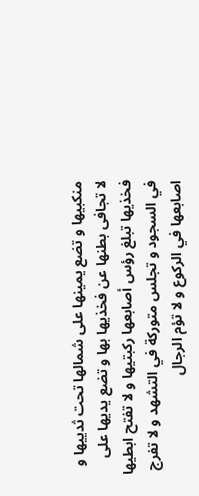منكبيها و تضع يمينها على شمالها تحت ثدييها و لا تجافى بطنها عن فخذیها بها و تضع یدیها على فخذیها تبلغ رؤس أصابعها ركبتيها و لا تفتح ابطيها في السجود و تجلس متوركة في التشهد و لا تفرج اصابعها في الركوع و لا تؤم الرجال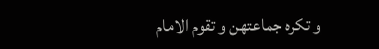و تكره جماعتهن و تقوم الامام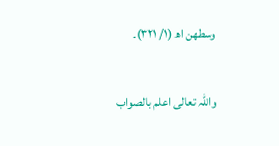وسطهن اھ (۱/ ۳۲۱)۔

واللہ تعالی اعلم بالصواب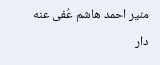منیر احمد ھاشم عُفی عنه
دار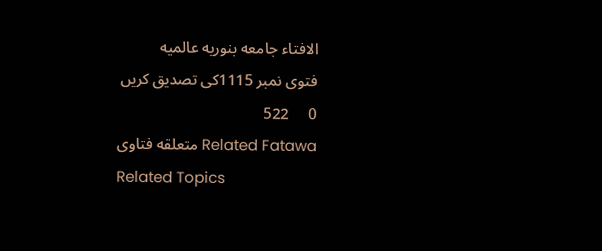الافتاء جامعه بنوریه عالمیه
فتوی نمبر 1115کی تصدیق کریں
0     522
Related Fatawa متعلقه فتاوی
Related Topics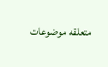متعلقه موضوعات